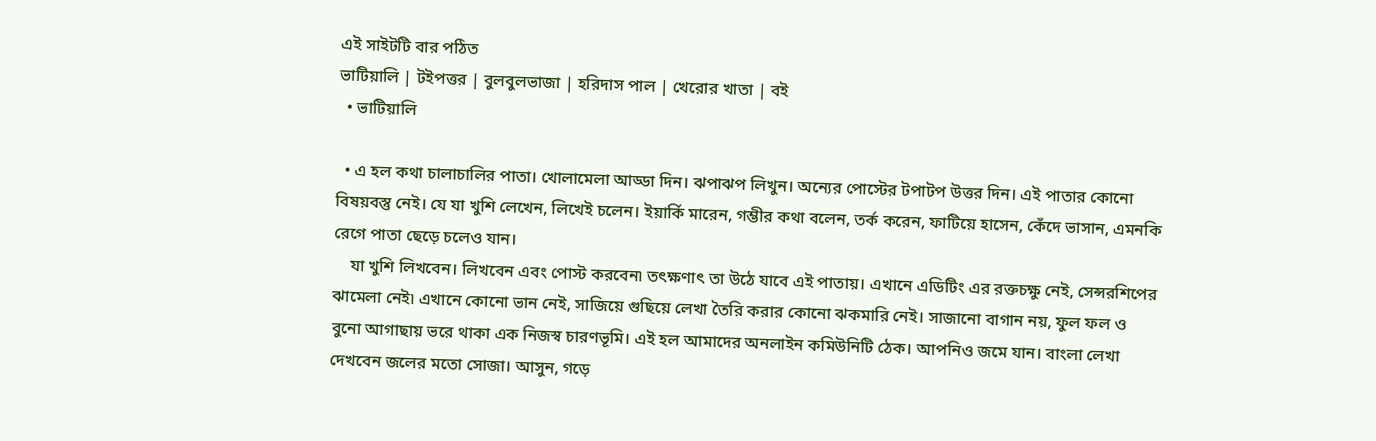এই সাইটটি বার পঠিত
ভাটিয়ালি | টইপত্তর | বুলবুলভাজা | হরিদাস পাল | খেরোর খাতা | বই
  • ভাটিয়ালি

  • এ হল কথা চালাচালির পাতা। খোলামেলা আড্ডা দিন। ঝপাঝপ লিখুন। অন্যের পোস্টের টপাটপ উত্তর দিন। এই পাতার কোনো বিষয়বস্তু নেই। যে যা খুশি লেখেন, লিখেই চলেন। ইয়ার্কি মারেন, গম্ভীর কথা বলেন, তর্ক করেন, ফাটিয়ে হাসেন, কেঁদে ভাসান, এমনকি রেগে পাতা ছেড়ে চলেও যান।
    যা খুশি লিখবেন। লিখবেন এবং পোস্ট করবেন৷ তৎক্ষণাৎ তা উঠে যাবে এই পাতায়। এখানে এডিটিং এর রক্তচক্ষু নেই, সেন্সরশিপের ঝামেলা নেই৷ এখানে কোনো ভান নেই, সাজিয়ে গুছিয়ে লেখা তৈরি করার কোনো ঝকমারি নেই। সাজানো বাগান নয়, ফুল ফল ও বুনো আগাছায় ভরে থাকা এক নিজস্ব চারণভূমি। এই হল আমাদের অনলাইন কমিউনিটি ঠেক। আপনিও জমে যান। বাংলা লেখা দেখবেন জলের মতো সোজা। আসুন, গড়ে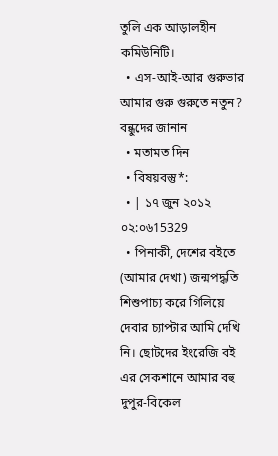তুলি এক আড়ালহীন কমিউনিটি।
  • এস-আই-আর গুরুভার আমার গুরু গুরুতে নতুন? বন্ধুদের জানান
  • মতামত দিন
  • বিষয়বস্তু*:
  • | ১৭ জুন ২০১২ ০২:০৬15329
  • পিনাকী, দেশের বইতে (আমার দেখা) জন্মপদ্ধতি শিশুপাচ্য করে গিলিয়ে দেবার চ্যাপ্টার আমি দেখি নি। ছোটদের ইংরেজি বই এর সেকশানে আমার বহু দুপুর-বিকেল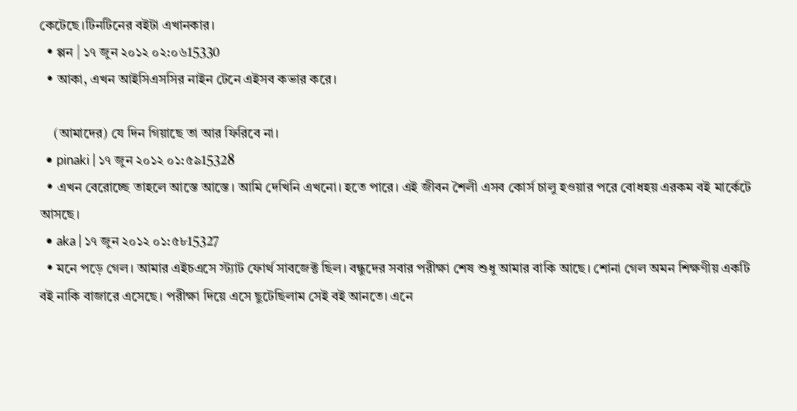কেটেছে।টিনটিনের বইটা এখানকার।
  • প্পন | ১৭ জুন ২০১২ ০২:০৬15330
  • আকা, এখন আইসিএসসির নাইন টেনে এইসব কভার করে।

    (আমাদের) যে দিন গিয়াছে তা আর ফিরিবে না।
  • pinaki | ১৭ জুন ২০১২ ০১:৫৯15328
  • এখন বেরোচ্ছে তাহলে আস্তে আস্তে। আমি দেখিনি এখনো। হতে পারে। এই জীবন শৈলী এসব কোর্স চালু হওয়ার পরে বোধহয় এরকম বই মার্কেটে আসছে।
  • aka | ১৭ জুন ২০১২ ০১:৫৮15327
  • মনে পড়ে গেল। আমার এইচএসে স্ট্যাট ফোর্থ সাবজেক্ট ছিল। বন্ধুদের সবার পরীক্ষা শেষ শুধু আমার বাকি আছে। শোনা গেল অমন শিক্ষণীয় একটি বই নাকি বাজারে এসেছে। পরীক্ষা দিয়ে এসে ছুটেছিলাম সেই বই আনতে। এনে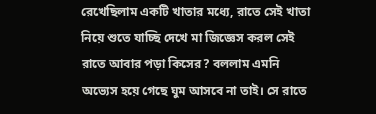রেখেছিলাম একটি খাতার মধ্যে, রাতে সেই খাতা নিয়ে শুতে যাচ্ছি দেখে মা জিজ্ঞেস করল সেই রাতে আবার পড়া কিসের? বললাম এমনি অভ্যেস হয়ে গেছে ঘুম আসবে না তাই। সে রাতে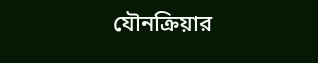যৌনক্রিয়ার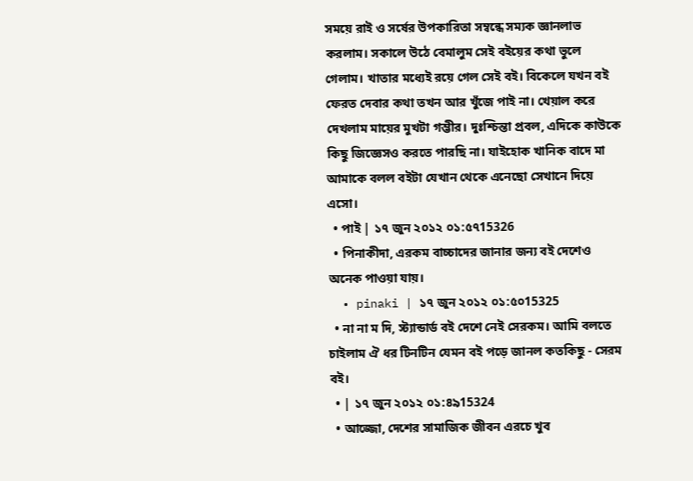সময়ে রাই ও সর্ষের উপকারিতা সম্বন্ধে সম্যক জ্ঞানলাভ করলাম। সকালে উঠে বেমালুম সেই বইয়ের কথা ভুলে গেলাম। খাতার মধ্যেই রয়ে গেল সেই বই। বিকেলে যখন বই ফেরত দেবার কথা তখন আর খুঁজে পাই না। খেয়াল করে দেখলাম মায়ের মুখটা গম্ভীর। দুঃশ্চিন্তা প্রবল, এদিকে কাউকে কিছু জিজ্ঞেসও করতে পারছি না। যাইহোক খানিক বাদে মা আমাকে বলল বইটা যেখান থেকে এনেছো সেখানে দিয়ে এসো।
  • পাই | ১৭ জুন ২০১২ ০১:৫৭15326
  • পিনাকীদা, এরকম বাচ্চাদের জানার জন্য বই দেশেও অনেক পাওয়া যায়।
  • pinaki | ১৭ জুন ২০১২ ০১:৫০15325
  • না না ম দি, স্ট্যান্ডার্ড বই দেশে নেই সেরকম। আমি বলতে চাইলাম ঐ ধর টিনটিন যেমন বই পড়ে জানল কতকিছু - সেরম বই।
  • | ১৭ জুন ২০১২ ০১:৪৯15324
  • আজ্জো, দেশের সামাজিক জীবন এরচে খুব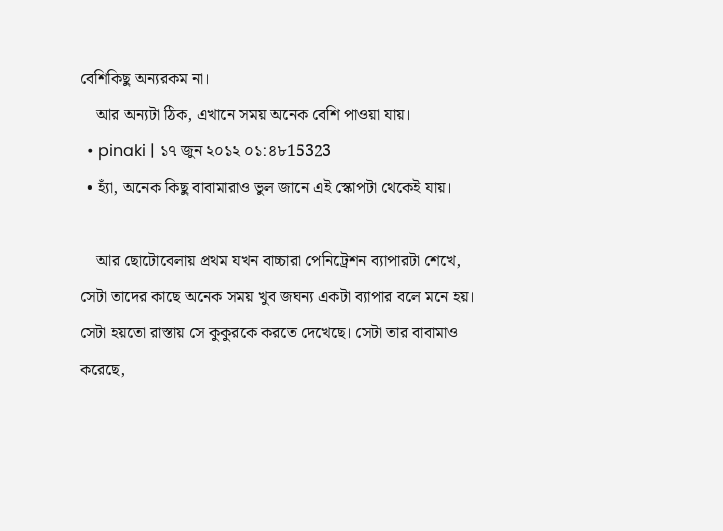বেশিকিছু অন্যরকম না।
    আর অন্যটা ঠিক, এখানে সময় অনেক বেশি পাওয়া যায়।
  • pinaki | ১৭ জুন ২০১২ ০১:৪৮15323
  • হ্যাঁ, অনেক কিছু বাবামারাও ভুল জানে এই স্কোপটা থেকেই যায়।

    আর ছোটোবেলায় প্রথম যখন বাচ্চারা পেনিট্রেশন ব্যাপারটা শেখে, সেটা তাদের কাছে অনেক সময় খুব জঘন্য একটা ব্যাপার বলে মনে হয়। সেটা হয়তো রাস্তায় সে কুকুরকে করতে দেখেছে। সেটা তার বাবামাও করেছে,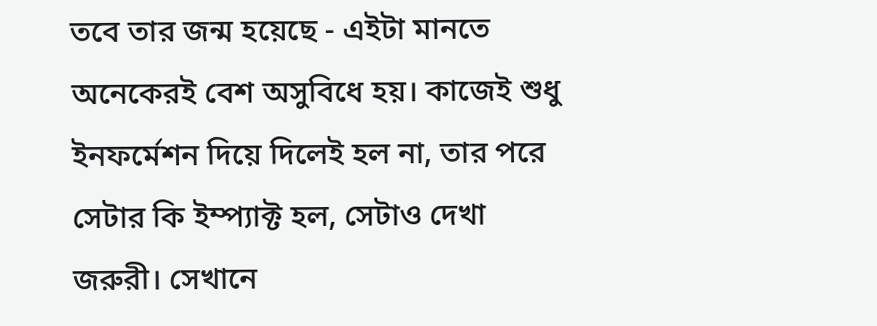তবে তার জন্ম হয়েছে - এইটা মানতে অনেকেরই বেশ অসুবিধে হয়। কাজেই শুধু ইনফর্মেশন দিয়ে দিলেই হল না, তার পরে সেটার কি ইম্প্যাক্ট হল, সেটাও দেখা জরুরী। সেখানে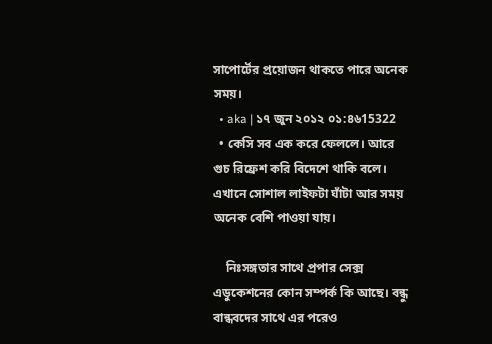সাপোর্টের প্রয়োজন থাকতে পারে অনেক সময়।
  • aka | ১৭ জুন ২০১২ ০১:৪৬15322
  • কেসি সব এক করে ফেললে। আরে গুচ রিফ্রেশ করি বিদেশে থাকি বলে। এখানে সোশাল লাইফটা ঘাঁটা আর সময় অনেক বেশি পাওয়া যায়।

    নিঃসঙ্গতার সাথে প্রপার সেক্স এডুকেশনের কোন সম্পর্ক কি আছে। বন্ধু বান্ধবদের সাথে এর পরেও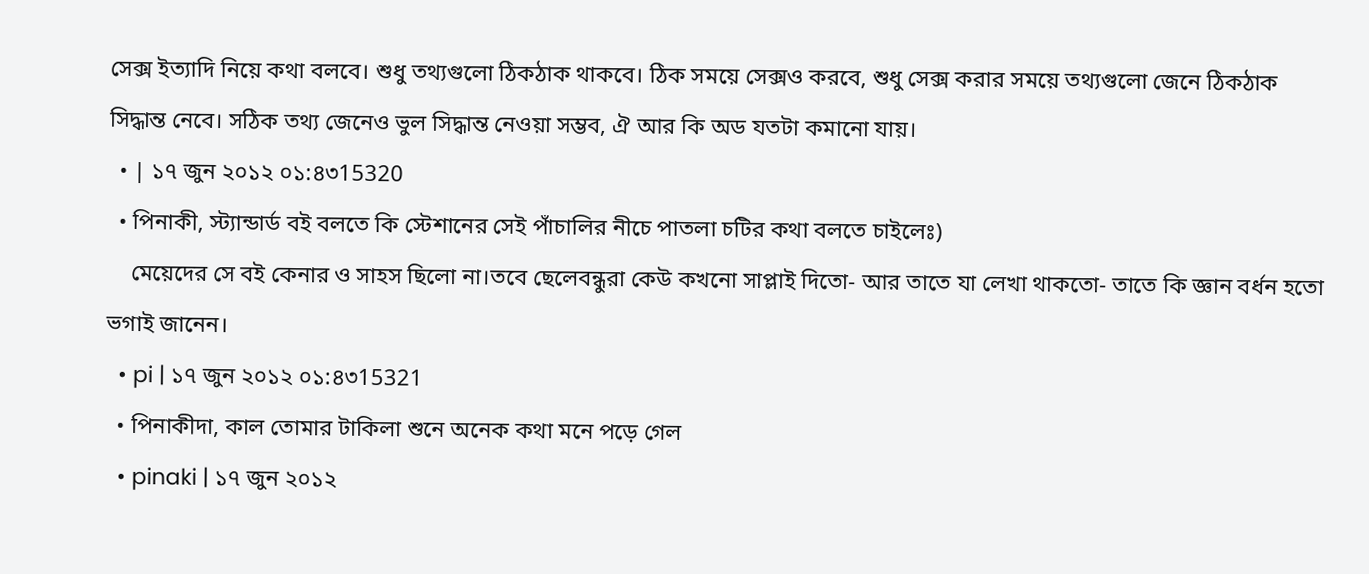সেক্স ইত্যাদি নিয়ে কথা বলবে। শুধু তথ্যগুলো ঠিকঠাক থাকবে। ঠিক সময়ে সেক্সও করবে, শুধু সেক্স করার সময়ে তথ্যগুলো জেনে ঠিকঠাক সিদ্ধান্ত নেবে। সঠিক তথ্য জেনেও ভুল সিদ্ধান্ত নেওয়া সম্ভব, ঐ আর কি অড যতটা কমানো যায়।
  • | ১৭ জুন ২০১২ ০১:৪৩15320
  • পিনাকী, স্ট্যান্ডার্ড বই বলতে কি স্টেশানের সেই পাঁচালির নীচে পাতলা চটির কথা বলতে চাইলেঃ)
    মেয়েদের সে বই কেনার ও সাহস ছিলো না।তবে ছেলেবন্ধুরা কেউ কখনো সাপ্লাই দিতো- আর তাতে যা লেখা থাকতো- তাতে কি জ্ঞান বর্ধন হতো ভগাই জানেন।
  • pi | ১৭ জুন ২০১২ ০১:৪৩15321
  • পিনাকীদা, কাল তোমার টাকিলা শুনে অনেক কথা মনে পড়ে গেল
  • pinaki | ১৭ জুন ২০১২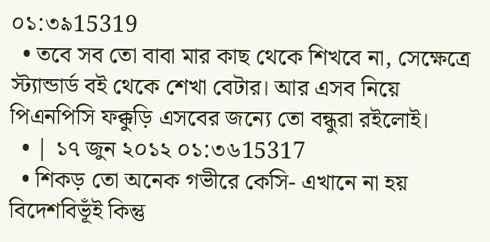০১:৩৯15319
  • তবে সব তো বাবা মার কাছ থেকে শিখবে না, সেক্ষেত্রে স্ট্যান্ডার্ড বই থেকে শেখা বেটার। আর এসব নিয়ে পিএনপিসি ফক্কুড়ি এসবের জন্যে তো বন্ধুরা রইলোই।
  • | ১৭ জুন ২০১২ ০১:৩৬15317
  • শিকড় তো অনেক গভীরে কেসি- এখানে না হয় বিদেশবিভূঁই কিন্তু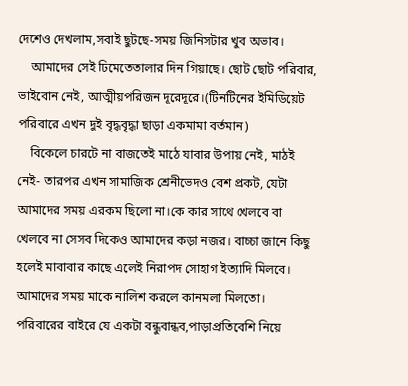দেশেও দেখলাম,সবাই ছুটছে-সময় জিনিসটার খুব অভাব।
    আমাদের সেই ঢিমেতেতালার দিন গিয়াছে। ছোট ছোট পরিবার, ভাইবোন নেই, আত্মীয়পরিজন দূরেদূরে।(টিনটিনের ইমিডিয়েট পরিবারে এখন দুই বৃদ্ধবৃদ্ধা ছাড়া একমামা বর্তমান)
    বিকেলে চারটে না বাজতেই মাঠে যাবার উপায় নেই, মাঠই নেই- তারপর এখন সামাজিক শ্রেনীভেদও বেশ প্রকট, যেটা আমাদের সময় এরকম ছিলো না।কে কার সাথে খেলবে বা খেলবে না সেসব দিকেও আমাদের কড়া নজর। বাচ্চা জানে কিছু হলেই মাবাবার কাছে এলেই নিরাপদ সোহাগ ইত্যাদি মিলবে। আমাদের সময় মাকে নালিশ করলে কানমলা মিলতো। পরিবারের বাইরে যে একটা বন্ধুবান্ধব,পাড়াপ্রতিবেশি নিয়ে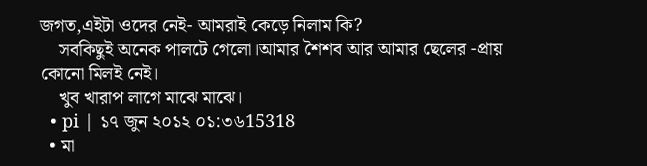জগত,এইটা ওদের নেই- আমরাই কেড়ে নিলাম কি?
    সবকিছুই অনেক পালটে গেলো।আমার শৈশব আর আমার ছেলের -প্রায় কোনো মিলই নেই।
    খুব খারাপ লাগে মাঝে মাঝে।
  • pi | ১৭ জুন ২০১২ ০১:৩৬15318
  • মা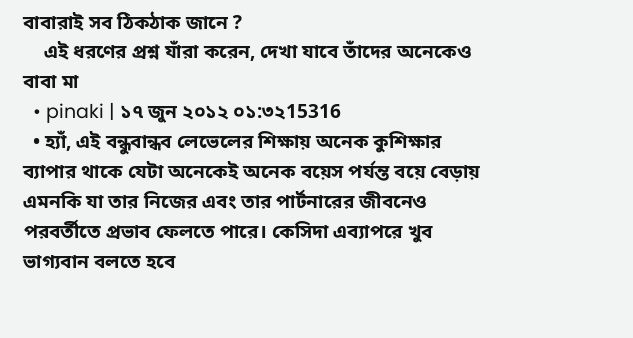বাবারাই সব ঠিকঠাক জানে ?
    এই ধরণের প্রশ্ন যাঁরা করেন, দেখা যাবে তাঁদের অনেকেও বাবা মা
  • pinaki | ১৭ জুন ২০১২ ০১:৩২15316
  • হ্যাঁ, এই বন্ধুবান্ধব লেভেলের শিক্ষায় অনেক কুশিক্ষার ব্যাপার থাকে যেটা অনেকেই অনেক বয়েস পর্যন্ত বয়ে বেড়ায় এমনকি যা তার নিজের এবং তার পার্টনারের জীবনেও পরবর্তীতে প্রভাব ফেলতে পারে। কেসিদা এব্যাপরে খুব ভাগ্যবান বলতে হবে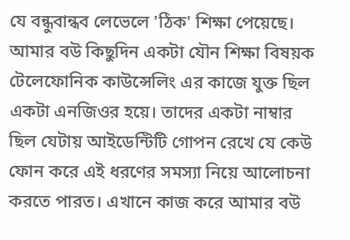যে বন্ধুবান্ধব লেভেলে 'ঠিক' শিক্ষা পেয়েছে। আমার বউ কিছুদিন একটা যৌন শিক্ষা বিষয়ক টেলেফোনিক কাউন্সেলিং এর কাজে যুক্ত ছিল একটা এনজিওর হয়ে। তাদের একটা নাম্বার ছিল যেটায় আইডেন্টিটি গোপন রেখে যে কেউ ফোন করে এই ধরণের সমস্যা নিয়ে আলোচনা করতে পারত। এখানে কাজ করে আমার বউ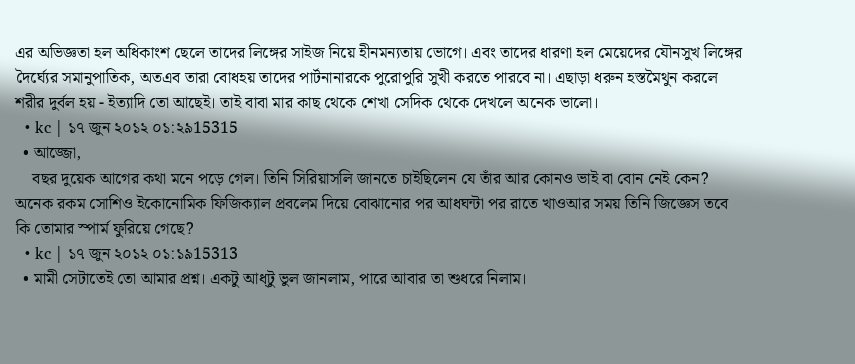এর অভিজ্ঞতা হল অধিকাংশ ছেলে তাদের লিঙ্গের সাইজ নিয়ে হীনমন্যতায় ভোগে। এবং তাদের ধারণা হল মেয়েদের যৌনসুখ লিঙ্গের দৈর্ঘ্যের সমানুপাতিক, অতএব তারা বোধহয় তাদের পার্টনানারকে পুরোপুরি সুখী করতে পারবে না। এছাড়া ধরুন হস্তমৈথুন করলে শরীর দুর্বল হয় - ইত্যাদি তো আছেই। তাই বাবা মার কাছ থেকে শেখা সেদিক থেকে দেখলে অনেক ভালো।
  • kc | ১৭ জুন ২০১২ ০১:২৯15315
  • আজ্জো,
    বছর দুয়েক আগের কথা মনে পড়ে গেল। তিনি সিরিয়াসলি জানতে চাইছিলেন যে তাঁর আর কোনও ভাই বা বোন নেই কেন? অনেক রকম সোশিও ইকোনোমিক ফিজিক্যাল প্রবলেম দিয়ে বোঝানোর পর আধঘন্টা পর রাতে খাওআর সময় তিনি জিজ্ঞেস তবে কি তোমার স্পার্ম ফুরিয়ে গেছে?
  • kc | ১৭ জুন ২০১২ ০১:১৯15313
  • মামী সেটাতেই তো আমার প্রশ্ন। একটু আধ্টু ভুল জানলাম, পারে আবার তা শুধরে নিলাম।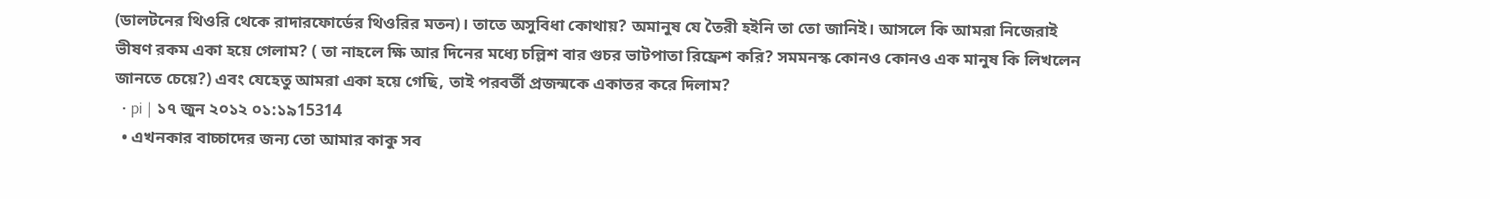(ডালটনের থিওরি থেকে রাদারফোর্ডের থিওরির মতন)। তাতে অসুবিধা কোথায়? অমানুষ যে তৈরী হইনি তা তো জানিই। আসলে কি আমরা নিজেরাই ভীষণ রকম একা হয়ে গেলাম? ( তা নাহলে ক্ষি আর দিনের মধ্যে চল্লিশ বার গুচর ভাটপাতা রিফ্রেশ করি? সমমনস্ক কোনও কোনও এক মানুষ কি লিখলেন জানতে চেয়ে?) এবং যেহেতু আমরা একা হয়ে গেছি, তাই পরবর্তী প্রজন্মকে একাতর করে দিলাম?
  • pi | ১৭ জুন ২০১২ ০১:১৯15314
  • এখনকার বাচ্চাদের জন্য তো আমার কাকু সব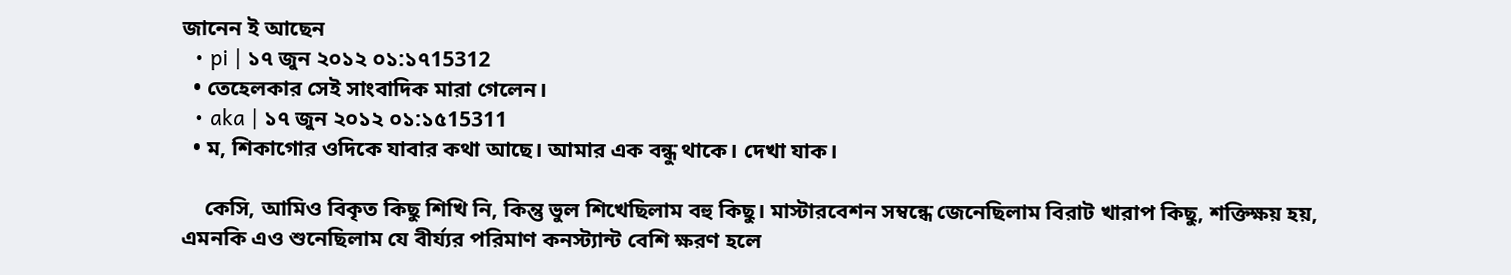জানেন ই আছেন
  • pi | ১৭ জুন ২০১২ ০১:১৭15312
  • তেহেলকার সেই সাংবাদিক মারা গেলেন।
  • aka | ১৭ জুন ২০১২ ০১:১৫15311
  • ম, শিকাগোর ওদিকে যাবার কথা আছে। আমার এক বন্ধু থাকে। দেখা যাক।

    কেসি, আমিও বিকৃত কিছু শিখি নি, কিন্তু ভুল শিখেছিলাম বহু কিছু। মাস্টারবেশন সম্বন্ধে জেনেছিলাম বিরাট খারাপ কিছু, শক্তিক্ষয় হয়, এমনকি এও শুনেছিলাম যে বীর্য্যর পরিমাণ কনস্ট্যান্ট বেশি ক্ষরণ হলে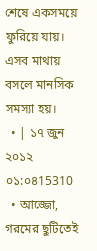শেষে একসময়ে ফুরিয়ে যায়। এসব মাথায় বসলে মানসিক সমস্যা হয়।
  • | ১৭ জুন ২০১২ ০১:০৪15310
  • আজ্জো, গরমের ছুটিতেই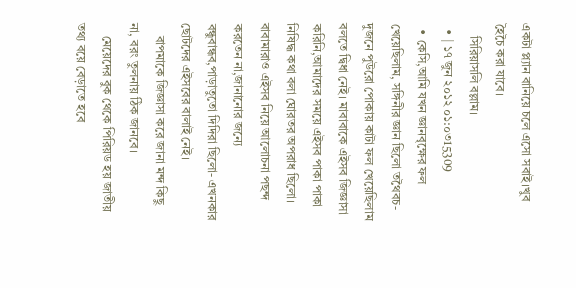একটা প্ল্যান বানিয়ে চলে এসো সবাই।খুব হৈচৈ করা যাবে।
    সিরিয়াসলি বল্লাম।
  • | ১৭ জুন ২০১২ ০১:০৩15309
  • কেসি,আমি যখন জ্ঞানবৃক্ষের ফল খেয়েছিলাম, সঙ্গিনীর জ্ঞান ছিলো তথৈবচ- দুজনে পুউরো পোকায় কাটা ফল খেয়েছিলাম বলতে দ্বিধা নেই। মাবাবাকে এইসব জিজ্ঞাসা করিনি,আমাদের সময়ে এইসব পাকা পাকা নিষিদ্ধ কথা বলা ঘোরতর অপরাধ ছিলো। বাবামারাও এইসব নিয়ে আলোচনা পছন্দ করতেন না,জানানোর জন্যে বন্ধুবান্ধব,পাড়াতুতো দিদিরা ছিলো- এখনকার ছোটদের এইসবের বালাই নেই।
    বাপমাকে জিজ্ঞাসা করে জানা মন্দ কিছু না, বরং তুলনায় ঠিক জানবে।
    মেয়েদের বুক থেকে পিরিয়ড হয় জাতীয় তথ্য বয়ে বেড়াতে হবে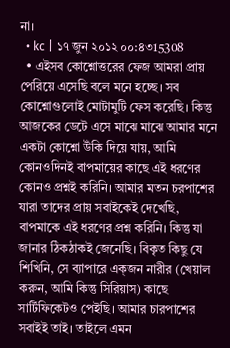না।
  • kc | ১৭ জুন ২০১২ ০০:৪৩15308
  • এইসব কোশ্নোত্তরের ফেজ আমরা প্রায় পেরিয়ে এসেছি বলে মনে হচ্ছে। সব কোশ্নোগুলোই মোটামুটি ফেস করেছি। কিন্তু আজকের ডেটে এসে মাঝে মাঝে আমার মনে একটা কোশ্নো উঁকি দিয়ে যায়, আমি কোনওদিনই বাপমায়ের কাছে এই ধরণের কোনও প্রশ্নই করিনি। আমার মতন চরপাশের যারা তাদের প্রায় সবাইকেই দেখেছি, বাপমাকে এই ধরণের প্রশ্ন করিনি। কিন্তু যা জানার ঠিকঠাকই জেনেছি। বিকৃত কিছু যে শিখিনি, সে ব্যাপারে এক্জন নারীর (খেয়াল করুন, আমি কিন্তু সিরিয়াস) কাছে সার্টিফিকেটও পেইছি। আমার চারপাশের সবাইই তাই। তাইলে এমন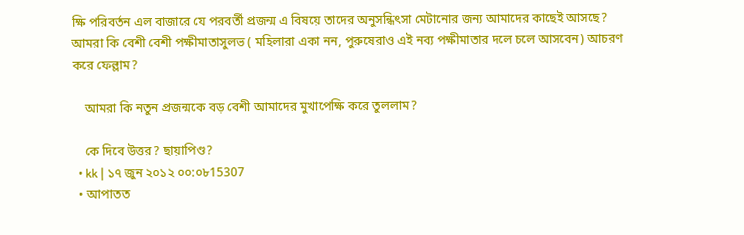ক্ষি পরিবর্তন এল বাজারে যে পরবর্তী প্রজন্ম এ বিষয়ে তাদের অনুসন্ধিৎসা মেটানোর জন্য আমাদের কাছেই আসছে? আমরা কি বেশী বেশী পক্ষীমাতাসুলভ ( মহিলারা একা নন, পুরুষেরাও এই নব্য পক্ষীমাতার দলে চলে আসবেন) আচরণ করে ফেল্লাম?

    আমরা কি নতুন প্রজন্মকে বড় বেশী আমাদের মুখাপেক্ষি করে তুললাম?

    কে দিবে উত্তর? ছায়াপিণ্ড?
  • kk | ১৭ জুন ২০১২ ০০:০৮15307
  • আপাতত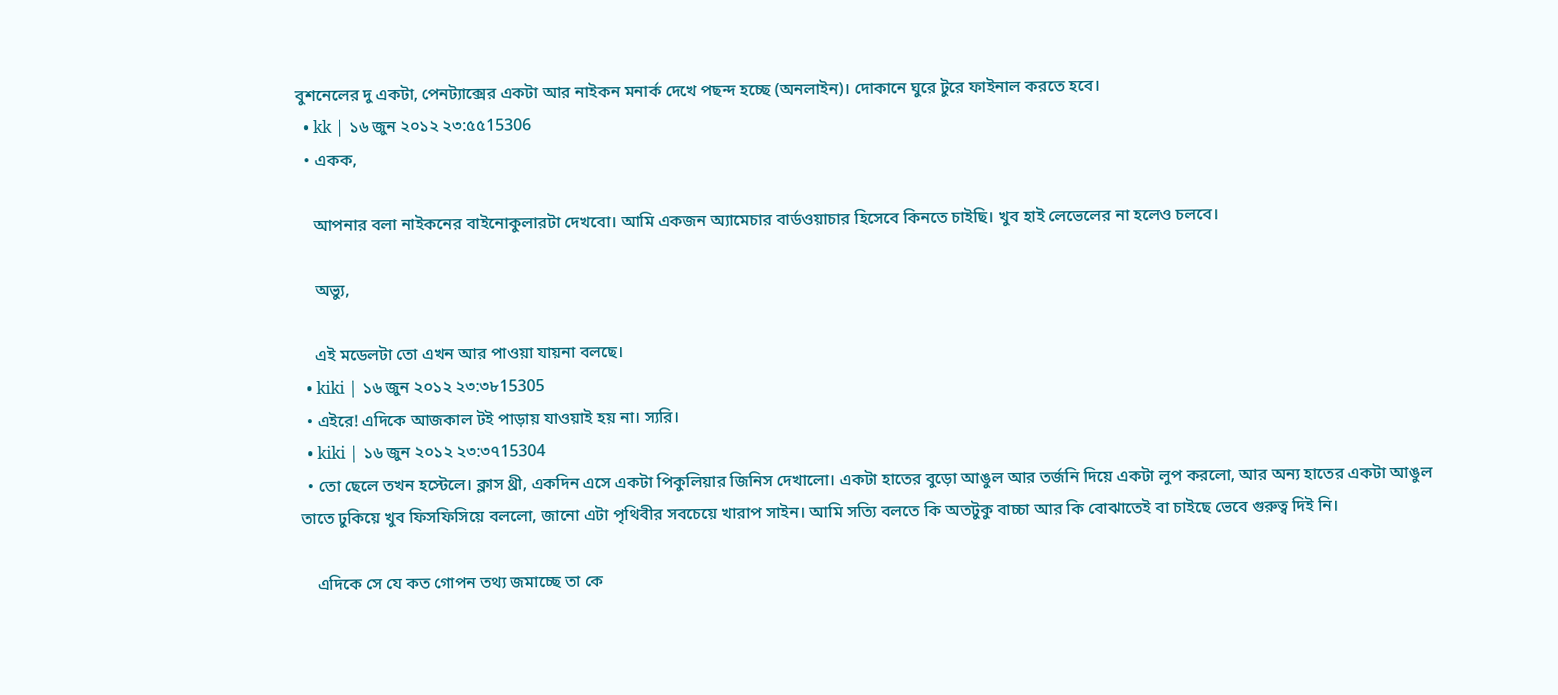বুশনেলের দু একটা, পেনট্যাক্সের একটা আর নাইকন মনার্ক দেখে পছন্দ হচ্ছে (অনলাইন)। দোকানে ঘুরে টুরে ফাইনাল করতে হবে।
  • kk | ১৬ জুন ২০১২ ২৩:৫৫15306
  • একক,

    আপনার বলা নাইকনের বাইনোকুলারটা দেখবো। আমি একজন অ্যামেচার বার্ডওয়াচার হিসেবে কিনতে চাইছি। খুব হাই লেভেলের না হলেও চলবে।

    অভ্যু,

    এই মডেলটা তো এখন আর পাওয়া যায়না বলছে।
  • kiki | ১৬ জুন ২০১২ ২৩:৩৮15305
  • এইরে! এদিকে আজকাল টই পাড়ায় যাওয়াই হয় না। স্যরি।
  • kiki | ১৬ জুন ২০১২ ২৩:৩৭15304
  • তো ছেলে তখন হস্টেলে। ক্লাস থ্রী, একদিন এসে একটা পিকুলিয়ার জিনিস দেখালো। একটা হাতের বুড়ো আঙুল আর তর্জনি দিয়ে একটা লুপ করলো, আর অন্য হাতের একটা আঙুল তাতে ঢুকিয়ে খুব ফিসফিসিয়ে বললো, জানো এটা পৃথিবীর সবচেয়ে খারাপ সাইন। আমি সত্যি বলতে কি অতটুকু বাচ্চা আর কি বোঝাতেই বা চাইছে ভেবে গুরুত্ব দিই নি।

    এদিকে সে যে কত গোপন তথ্য জমাচ্ছে তা কে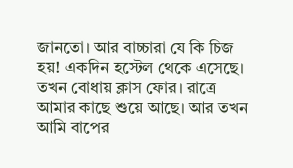জানতো। আর বাচ্চারা যে কি চিজ হয়! একদিন হস্টেল থেকে এসেছে। তখন বোধায় ক্লাস ফোর। রাত্রে আমার কাছে শুয়ে আছে। আর তখন আমি বাপের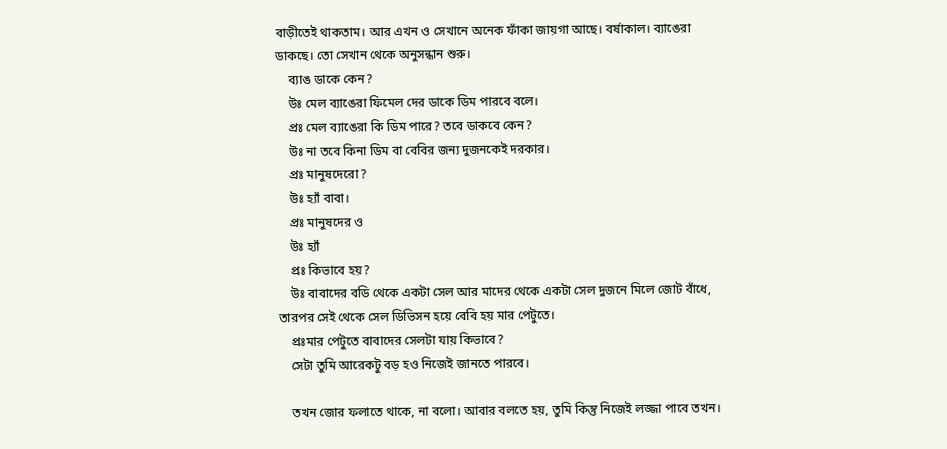বাড়ীতেই থাকতাম। আর এখন ও সেখানে অনেক ফাঁকা জায়গা আছে। বর্ষাকাল। ব্যাঙেরা ডাকছে। তো সেখান থেকে অনুসন্ধান শুরু।
    ব্যাঙ ডাকে কেন?
    উঃ মেল ব্যাঙেরা ফিমেল দের ডাকে ডিম পারবে বলে।
    প্রঃ মেল ব্যাঙেরা কি ডিম পারে? তবে ডাকবে কেন?
    উঃ না তবে কিনা ডিম বা বেবির জন্য দুজনকেই দরকার।
    প্রঃ মানুষদেরো?
    উঃ হ্যাঁ বাবা।
    প্রঃ মানুষদের ও
    উঃ হ্যাঁ
    প্রঃ কিভাবে হয়?
    উঃ বাবাদের বডি থেকে একটা সেল আর মাদের থেকে একটা সেল দুজনে মিলে জোট বাঁধে, তারপর সেই থেকে সেল ডিভিসন হয়ে বেবি হয় মার পেটুতে।
    প্রঃমার পেটুতে বাবাদের সেলটা যায় কিভাবে?
    সেটা তুমি আরেকটু বড় হও নিজেই জানতে পারবে।

    তখন জোর ফলাতে থাকে, না বলো। আবার বলতে হয়, তুমি কিন্তু নিজেই লজ্জা পাবে তখন।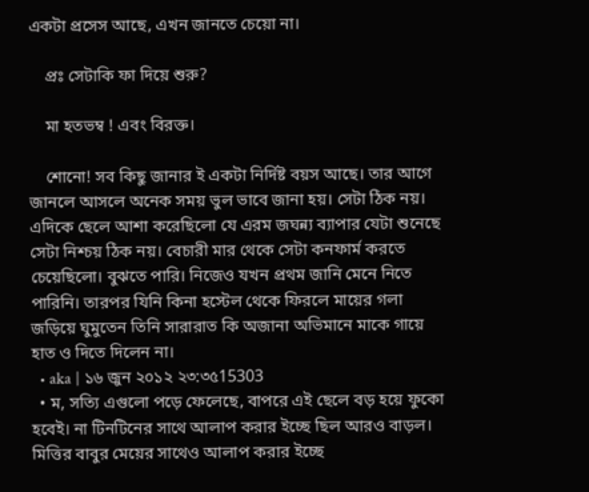একটা প্রসেস আছে, এখন জানতে চেয়ো না।

    প্রঃ সেটাকি ফা দিয়ে শুরু?

    মা হতভম্ব ! এবং বিরক্ত।

    শোনো! সব কিছু জানার ই একটা নির্দিষ্ট বয়স আছে। তার আগে জানলে আসলে অনেক সময় ভুল ভাবে জানা হয়। সেটা ঠিক নয়। এদিকে ছেলে আশা করেছিলো যে এরম জঘন্ন্য ব্যাপার যেটা শুনেছে সেটা নিশ্চয় ঠিক নয়। বেচারী মার থেকে সেটা কনফার্ম করতে চেয়েছিলো। বুঝতে পারি। নিজেও যখন প্রথম জানি মেনে নিতে পারিনি। তারপর যিনি কিনা হস্টেল থেকে ফিরলে মায়ের গলা জড়িয়ে ঘুমুতেন তিনি সারারাত কি অজানা অভিমানে মাকে গায়ে হাত ও দিতে দিলেন না।
  • aka | ১৬ জুন ২০১২ ২৩:৩৫15303
  • ম, সত্যি এগুলো পড়ে ফেলেছে, বাপরে এই ছেলে বড় হয়ে ফুকো হবেই। না টিনটিনের সাথে আলাপ করার ইচ্ছে ছিল আরও বাড়ল। মিত্তির বাবুর মেয়ের সাথেও আলাপ করার ইচ্ছে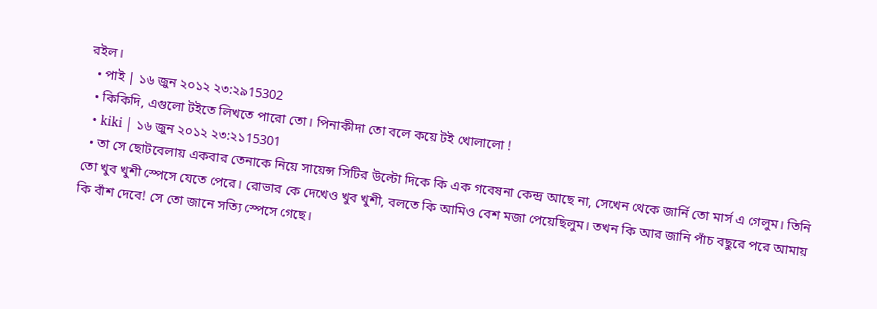রইল।
  • পাই | ১৬ জুন ২০১২ ২৩:২৯15302
  • কিকিদি, এগুলো টইতে লিখতে পারো তো। পিনাকীদা তো বলে কয়ে টই খোলালো !
  • kiki | ১৬ জুন ২০১২ ২৩:২১15301
  • তা সে ছোটবেলায় একবার তেনাকে নিয়ে সায়েন্স সিটির উল্টো দিকে কি এক গবেষনা কেন্দ্র আছে না, সেখেন থেকে জার্নি তো মার্স এ গেলুম। তিনি তো খুব খুশী স্পেসে যেতে পেরে। রোভার কে দেখেও খুব খুশী, বলতে কি আমিও বেশ মজা পেয়েছিলুম। তখন কি আর জানি পাঁচ বছুরে পরে আমায় কি বাঁশ দেবে! সে তো জানে সত্যি স্পেসে গেছে।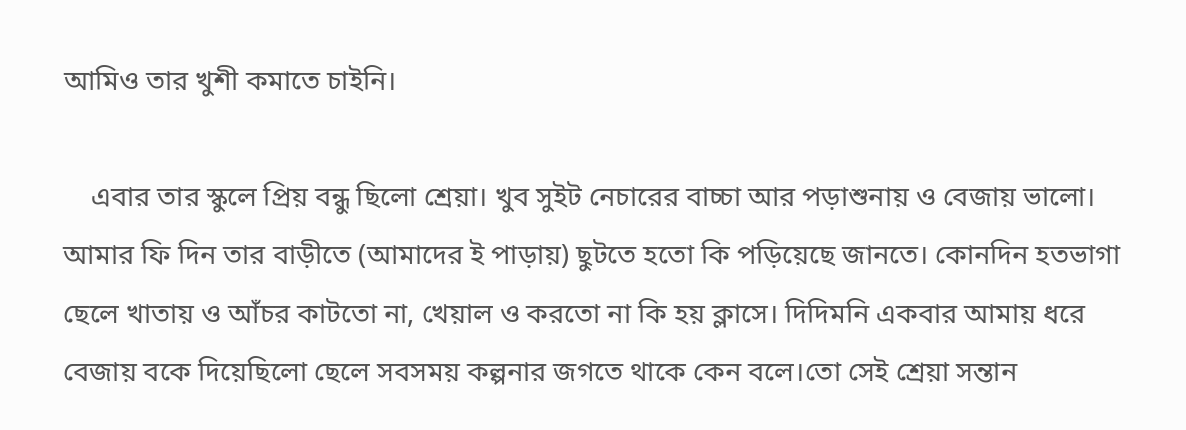আমিও তার খুশী কমাতে চাইনি।

    এবার তার স্কুলে প্রিয় বন্ধু ছিলো শ্রেয়া। খুব সুইট নেচারের বাচ্চা আর পড়াশুনায় ও বেজায় ভালো। আমার ফি দিন তার বাড়ীতে (আমাদের ই পাড়ায়) ছুটতে হতো কি পড়িয়েছে জানতে। কোনদিন হতভাগা ছেলে খাতায় ও আঁচর কাটতো না, খেয়াল ও করতো না কি হয় ক্লাসে। দিদিমনি একবার আমায় ধরে বেজায় বকে দিয়েছিলো ছেলে সবসময় কল্পনার জগতে থাকে কেন বলে।তো সেই শ্রেয়া সন্তান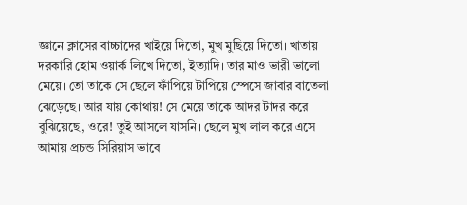জ্ঞানে ক্লাসের বাচ্চাদের খাইয়ে দিতো, মুখ মুছিয়ে দিতো। খাতায় দরকারি হোম ওয়ার্ক লিখে দিতো, ইত্যাদি। তার মাও ভারী ভালো মেয়ে। তো তাকে সে ছেলে ফাঁপিয়ে টাপিয়ে স্পেসে জাবার বাতেলা ঝেড়েছে। আর যায় কোথায়! সে মেয়ে তাকে আদর টাদর করে বুঝিয়েছে, ওরে! তুই আসলে যাসনি। ছেলে মুখ লাল করে এসে আমায় প্রচন্ড সিরিয়াস ভাবে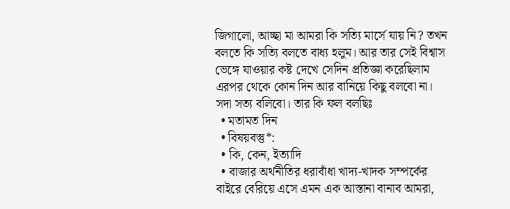জিগালো, আচ্ছা মা আমরা কি সত্যি মার্সে যায় নি? তখন বলতে কি সত্যি বলতে বাধ্য হলুম। আর তার সেই বিশ্বাস ভেঙ্গে যাওয়ার কষ্ট দেখে সেদিন প্রতিজ্ঞা করেছিলাম এরপর থেকে কোন দিন আর বানিয়ে কিছু বলবো না। সদা সত্য বলিবো। তার কি ফল বলছিঃ
  • মতামত দিন
  • বিষয়বস্তু*:
  • কি, কেন, ইত্যাদি
  • বাজার অর্থনীতির ধরাবাঁধা খাদ্য-খাদক সম্পর্কের বাইরে বেরিয়ে এসে এমন এক আস্তানা বানাব আমরা,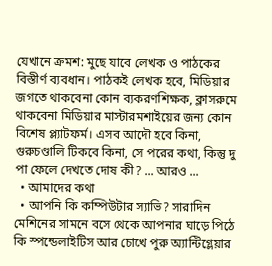যেখানে ক্রমশ: মুছে যাবে লেখক ও পাঠকের বিস্তীর্ণ ব্যবধান। পাঠকই লেখক হবে, মিডিয়ার জগতে থাকবেনা কোন ব্যকরণশিক্ষক, ক্লাসরুমে থাকবেনা মিডিয়ার মাস্টারমশাইয়ের জন্য কোন বিশেষ প্ল্যাটফর্ম। এসব আদৌ হবে কিনা, গুরুচণ্ডালি টিকবে কিনা, সে পরের কথা, কিন্তু দু পা ফেলে দেখতে দোষ কী? ... আরও ...
  • আমাদের কথা
  • আপনি কি কম্পিউটার স্যাভি? সারাদিন মেশিনের সামনে বসে থেকে আপনার ঘাড়ে পিঠে কি স্পন্ডেলাইটিস আর চোখে পুরু অ্যান্টিগ্লেয়ার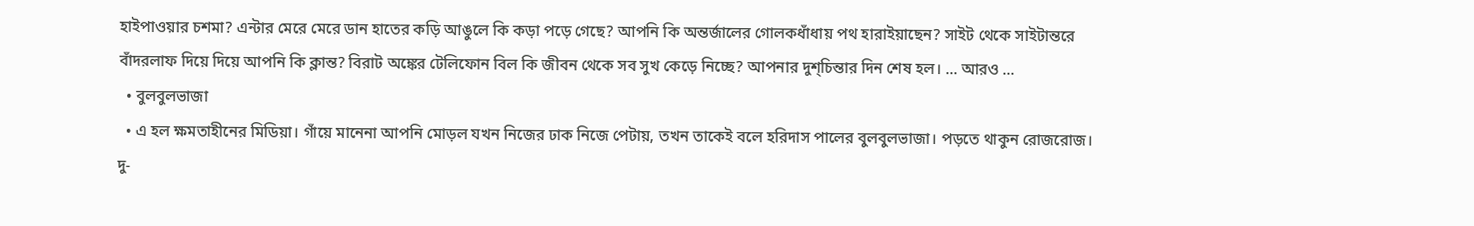হাইপাওয়ার চশমা? এন্টার মেরে মেরে ডান হাতের কড়ি আঙুলে কি কড়া পড়ে গেছে? আপনি কি অন্তর্জালের গোলকধাঁধায় পথ হারাইয়াছেন? সাইট থেকে সাইটান্তরে বাঁদরলাফ দিয়ে দিয়ে আপনি কি ক্লান্ত? বিরাট অঙ্কের টেলিফোন বিল কি জীবন থেকে সব সুখ কেড়ে নিচ্ছে? আপনার দুশ্‌চিন্তার দিন শেষ হল। ... আরও ...
  • বুলবুলভাজা
  • এ হল ক্ষমতাহীনের মিডিয়া। গাঁয়ে মানেনা আপনি মোড়ল যখন নিজের ঢাক নিজে পেটায়, তখন তাকেই বলে হরিদাস পালের বুলবুলভাজা। পড়তে থাকুন রোজরোজ। দু-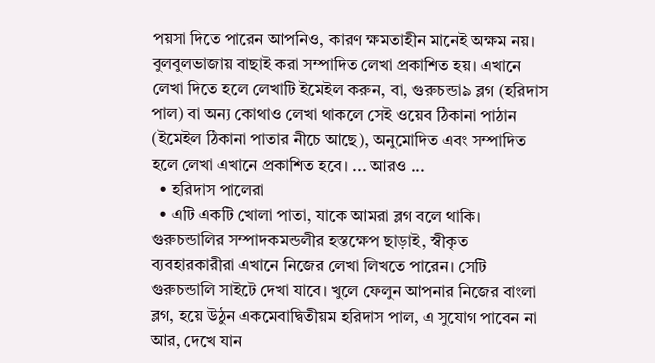পয়সা দিতে পারেন আপনিও, কারণ ক্ষমতাহীন মানেই অক্ষম নয়। বুলবুলভাজায় বাছাই করা সম্পাদিত লেখা প্রকাশিত হয়। এখানে লেখা দিতে হলে লেখাটি ইমেইল করুন, বা, গুরুচন্ডা৯ ব্লগ (হরিদাস পাল) বা অন্য কোথাও লেখা থাকলে সেই ওয়েব ঠিকানা পাঠান (ইমেইল ঠিকানা পাতার নীচে আছে), অনুমোদিত এবং সম্পাদিত হলে লেখা এখানে প্রকাশিত হবে। ... আরও ...
  • হরিদাস পালেরা
  • এটি একটি খোলা পাতা, যাকে আমরা ব্লগ বলে থাকি। গুরুচন্ডালির সম্পাদকমন্ডলীর হস্তক্ষেপ ছাড়াই, স্বীকৃত ব্যবহারকারীরা এখানে নিজের লেখা লিখতে পারেন। সেটি গুরুচন্ডালি সাইটে দেখা যাবে। খুলে ফেলুন আপনার নিজের বাংলা ব্লগ, হয়ে উঠুন একমেবাদ্বিতীয়ম হরিদাস পাল, এ সুযোগ পাবেন না আর, দেখে যান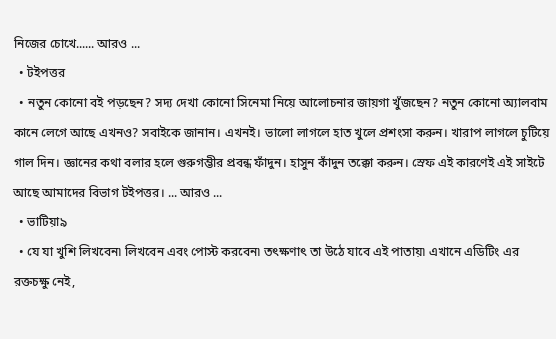নিজের চোখে...... আরও ...
  • টইপত্তর
  • নতুন কোনো বই পড়ছেন? সদ্য দেখা কোনো সিনেমা নিয়ে আলোচনার জায়গা খুঁজছেন? নতুন কোনো অ্যালবাম কানে লেগে আছে এখনও? সবাইকে জানান। এখনই। ভালো লাগলে হাত খুলে প্রশংসা করুন। খারাপ লাগলে চুটিয়ে গাল দিন। জ্ঞানের কথা বলার হলে গুরুগম্ভীর প্রবন্ধ ফাঁদুন। হাসুন কাঁদুন তক্কো করুন। স্রেফ এই কারণেই এই সাইটে আছে আমাদের বিভাগ টইপত্তর। ... আরও ...
  • ভাটিয়া৯
  • যে যা খুশি লিখবেন৷ লিখবেন এবং পোস্ট করবেন৷ তৎক্ষণাৎ তা উঠে যাবে এই পাতায়৷ এখানে এডিটিং এর রক্তচক্ষু নেই,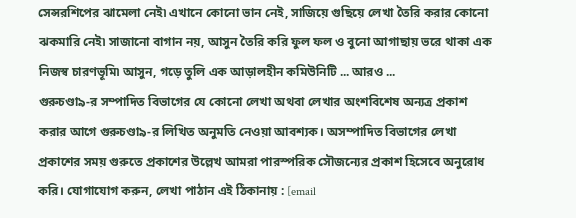সেন্সরশিপের ঝামেলা নেই৷ এখানে কোনো ভান নেই, সাজিয়ে গুছিয়ে লেখা তৈরি করার কোনো ঝকমারি নেই৷ সাজানো বাগান নয়, আসুন তৈরি করি ফুল ফল ও বুনো আগাছায় ভরে থাকা এক নিজস্ব চারণভূমি৷ আসুন, গড়ে তুলি এক আড়ালহীন কমিউনিটি ... আরও ...
গুরুচণ্ডা৯-র সম্পাদিত বিভাগের যে কোনো লেখা অথবা লেখার অংশবিশেষ অন্যত্র প্রকাশ করার আগে গুরুচণ্ডা৯-র লিখিত অনুমতি নেওয়া আবশ্যক। অসম্পাদিত বিভাগের লেখা প্রকাশের সময় গুরুতে প্রকাশের উল্লেখ আমরা পারস্পরিক সৌজন্যের প্রকাশ হিসেবে অনুরোধ করি। যোগাযোগ করুন, লেখা পাঠান এই ঠিকানায় : [email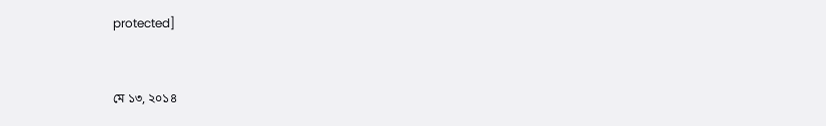protected]


মে ১৩, ২০১৪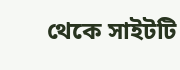থেকে সাইটটি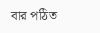বার পঠিত